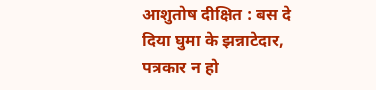आशुतोष दीक्षित : बस दे दिया घुमा के झन्नाटेदार, पत्रकार न हो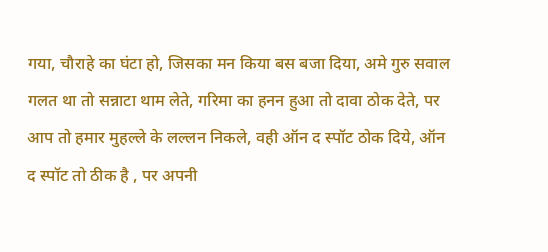गया, चौराहे का घंटा हो, जिसका मन किया बस बजा दिया, अमे गुरु सवाल गलत था तो सन्नाटा थाम लेते, गरिमा का हनन हुआ तो दावा ठोक देते, पर आप तो हमार मुहल्ले के लल्लन निकले, वही ऑन द स्पॉट ठोक दिये, ऑन द स्पॉट तो ठीक है , पर अपनी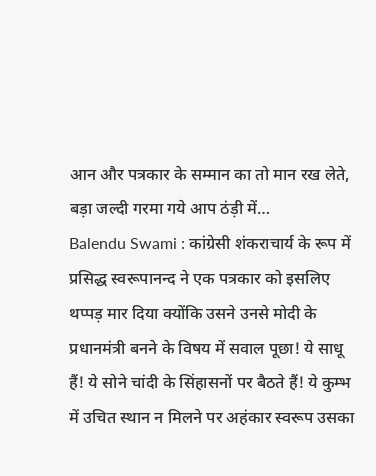आन और पत्रकार के सम्मान का तो मान रख लेते, बड़ा जल्दी गरमा गये आप ठंड़ी में…
Balendu Swami : कांग्रेसी शंकराचार्य के रूप में प्रसिद्ध स्वरूपानन्द ने एक पत्रकार को इसलिए थप्पड़ मार दिया क्योंकि उसने उनसे मोदी के प्रधानमंत्री बनने के विषय में सवाल पूछा! ये साधू हैं! ये सोने चांदी के सिंहासनों पर बैठते हैं! ये कुम्भ में उचित स्थान न मिलने पर अहंकार स्वरूप उसका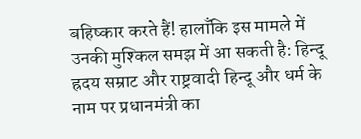बहिष्कार करते हैं! हालाँकि इस मामले में उनकी मुश्किल समझ में आ सकती है: हिन्दू ह्रदय सम्राट और राष्ट्रवादी हिन्दू और धर्म के नाम पर प्रधानमंत्री का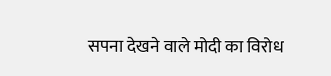सपना देखने वाले मोदी का विरोध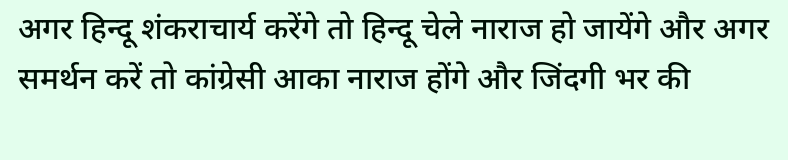अगर हिन्दू शंकराचार्य करेंगे तो हिन्दू चेले नाराज हो जायेंगे और अगर समर्थन करें तो कांग्रेसी आका नाराज होंगे और जिंदगी भर की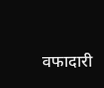वफादारी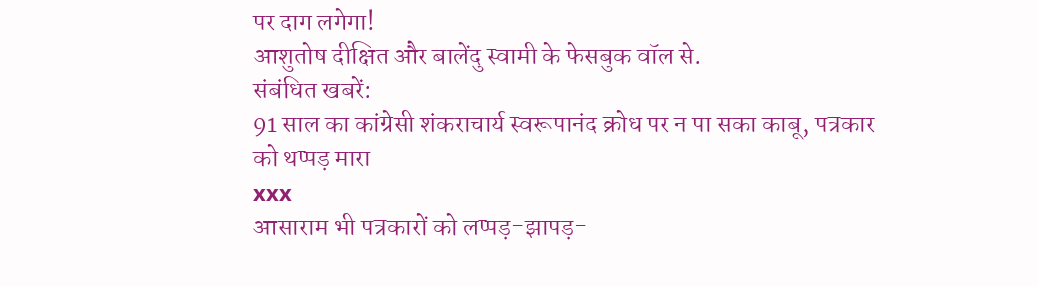पर दाग लगेगा!
आशुतोष दीक्षित और बालेंदु स्वामी के फेसबुक वॉल से.
संबंधित खबरें:
91 साल का कांग्रेसी शंकराचार्य स्वरूपानंद क्रोध पर न पा सका काबू, पत्रकार को थप्पड़ मारा
xxx
आसाराम भी पत्रकारों को लप्पड़-झापड़-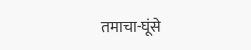तमाचा-घूंसे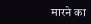मारने का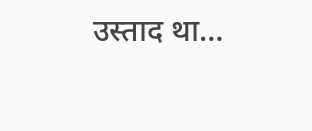उस्ताद था…